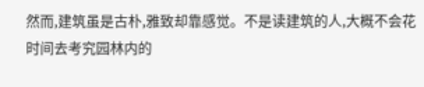然而,建筑虽是古朴,雅致却靠感觉。不是读建筑的人,大概不会花时间去考究园林内的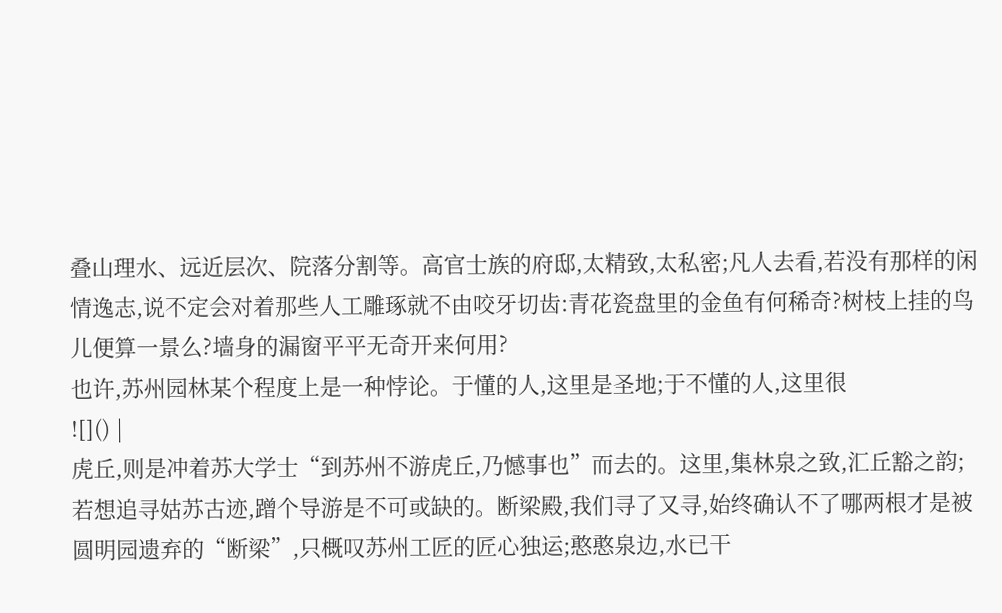叠山理水、远近层次、院落分割等。高官士族的府邸,太精致,太私密;凡人去看,若没有那样的闲情逸志,说不定会对着那些人工雕琢就不由咬牙切齿:青花瓷盘里的金鱼有何稀奇?树枝上挂的鸟儿便算一景么?墙身的漏窗平平无奇开来何用?
也许,苏州园林某个程度上是一种悖论。于懂的人,这里是圣地;于不懂的人,这里很
![]() |
虎丘,则是冲着苏大学士“到苏州不游虎丘,乃憾事也”而去的。这里,集林泉之致,汇丘豁之韵;若想追寻姑苏古迹,蹭个导游是不可或缺的。断梁殿,我们寻了又寻,始终确认不了哪两根才是被圆明园遗弃的“断梁”,只概叹苏州工匠的匠心独运;憨憨泉边,水已干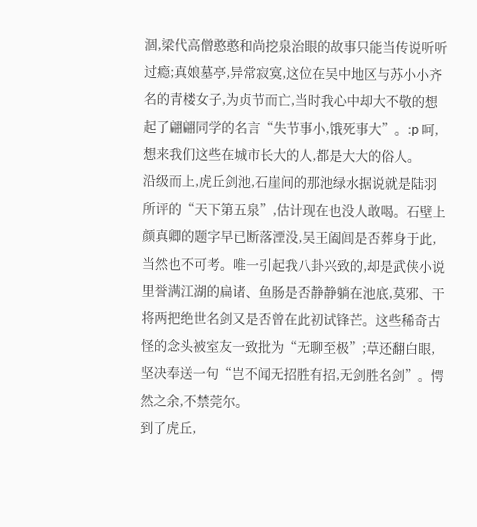涸,梁代高僧憨憨和尚挖泉治眼的故事只能当传说听听过瘾;真娘墓亭,异常寂寞,这位在吴中地区与苏小小齐名的青楼女子,为贞节而亡,当时我心中却大不敬的想起了翩翩同学的名言“失节事小,饿死事大”。:p 呵,想来我们这些在城市长大的人,都是大大的俗人。
沿级而上,虎丘剑池,石崖间的那池绿水据说就是陆羽所评的“天下第五泉”,估计现在也没人敢喝。石壁上颜真卿的题字早已断落湮没,吴王阖闾是否葬身于此,当然也不可考。唯一引起我八卦兴致的,却是武侠小说里誉满江湖的扁诸、鱼肠是否静静躺在池底,莫邪、干将两把绝世名剑又是否曾在此初试锋芒。这些稀奇古怪的念头被室友一致批为“无聊至极”;草还翻白眼,坚决奉送一句“岂不闻无招胜有招,无剑胜名剑”。愕然之余,不禁莞尔。
到了虎丘,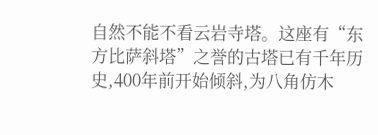自然不能不看云岩寺塔。这座有“东方比萨斜塔”之誉的古塔已有千年历史,400年前开始倾斜,为八角仿木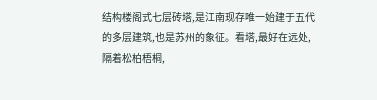结构楼阁式七层砖塔,是江南现存唯一始建于五代的多层建筑,也是苏州的象征。看塔,最好在远处,隔着松柏梧桐,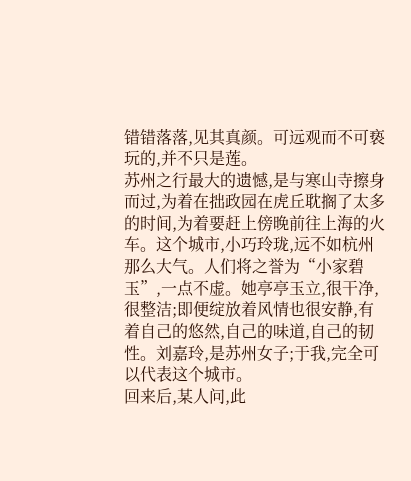错错落落,见其真颜。可远观而不可亵玩的,并不只是莲。
苏州之行最大的遗憾,是与寒山寺擦身而过,为着在拙政园在虎丘耽搁了太多的时间,为着要赶上傍晚前往上海的火车。这个城市,小巧玲珑,远不如杭州那么大气。人们将之誉为“小家碧玉”,一点不虚。她亭亭玉立,很干净,很整洁;即便绽放着风情也很安静,有着自己的悠然,自己的味道,自己的韧性。刘嘉玲,是苏州女子;于我,完全可以代表这个城市。
回来后,某人问,此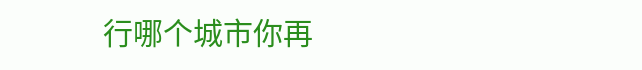行哪个城市你再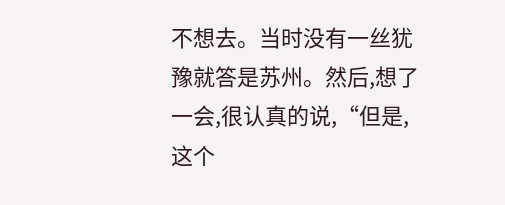不想去。当时没有一丝犹豫就答是苏州。然后,想了一会,很认真的说,“但是,这个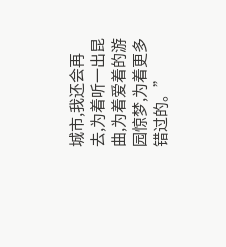城市,我还会再去,为着听一出昆曲,为着爱着的游园惊梦,为着更多错过的。”